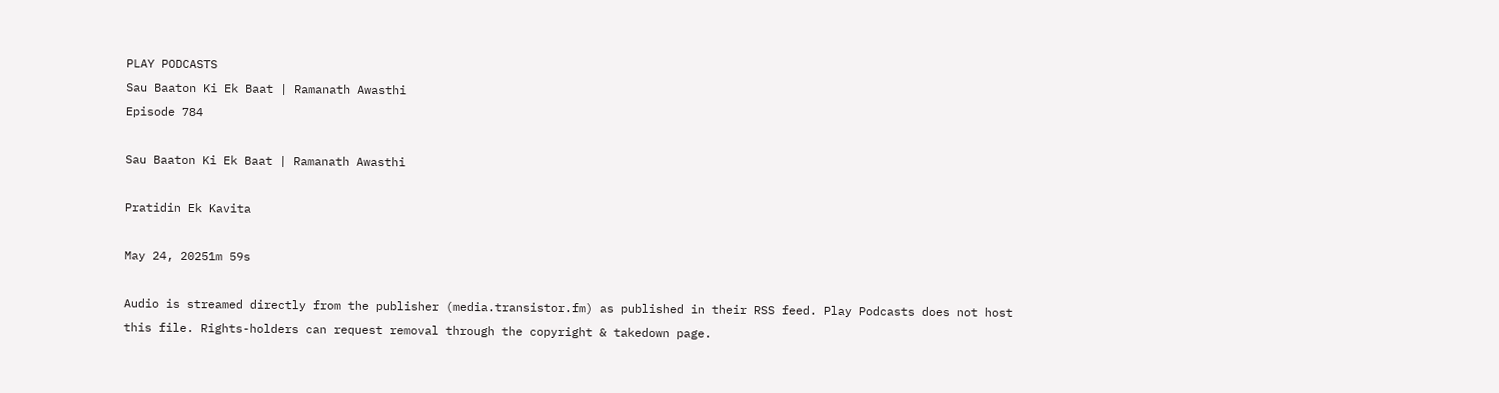PLAY PODCASTS
Sau Baaton Ki Ek Baat | Ramanath Awasthi
Episode 784

Sau Baaton Ki Ek Baat | Ramanath Awasthi

Pratidin Ek Kavita

May 24, 20251m 59s

Audio is streamed directly from the publisher (media.transistor.fm) as published in their RSS feed. Play Podcasts does not host this file. Rights-holders can request removal through the copyright & takedown page.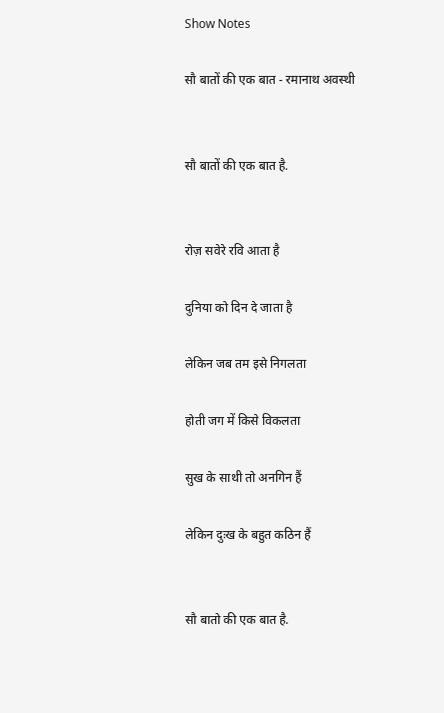Show Notes

सौ बातों की एक बात - रमानाथ अवस्थी


सौ बातों की एक बात है.


रोज़ सवेरे रवि आता है

दुनिया को दिन दे जाता है

लेकिन जब तम इसे निगलता

होती जग में किसे विकलता

सुख के साथी तो अनगिन हैं

लेकिन दुःख के बहुत कठिन हैं


सौ बातो की एक बात है.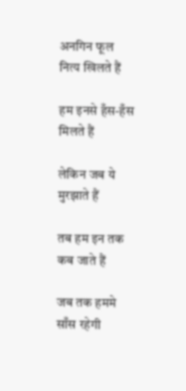अनगिन फूल नित्य खिलते हैं

हम इनसे हँस-हँस मिलते हैं

लेकिन जब ये मुरझाते हैं

तब हम इन तक कब जाते हैं

जब तक हममे साँस रहेगी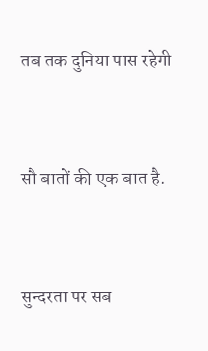तब तक दुनिया पास रहेगी


सौ बातों की एक बात है.


सुन्दरता पर सब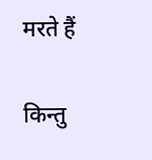मरते हैं

किन्तु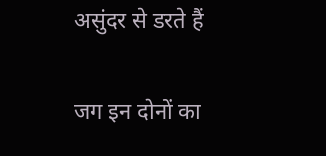असुंदर से डरते हैं

जग इन दोनों का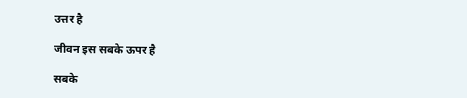उत्तर है

जीवन इस सबके ऊपर है

सबके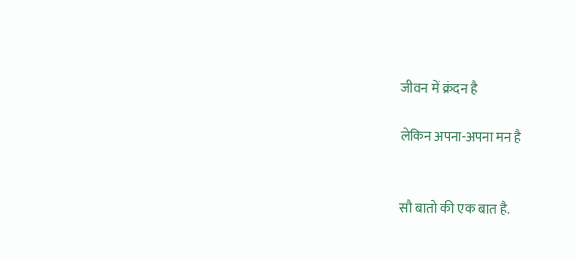जीवन में क्रंदन है

लेकिन अपना-अपना मन है


सौ बातो की एक बात है.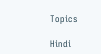Topics

Hindi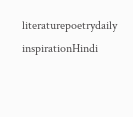literaturepoetrydaily inspirationHindi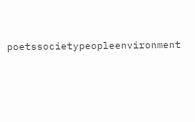poetssocietypeopleenvironment